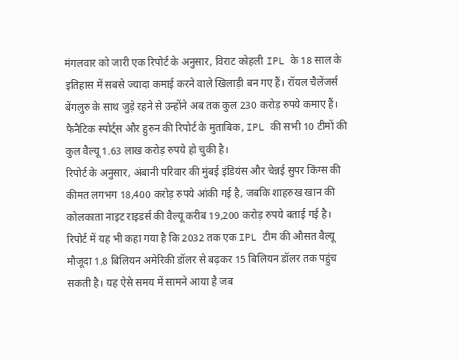मंगलवार को जारी एक रिपोर्ट के अनुसार, विराट कोहली IPL के 18 साल के इतिहास में सबसे ज्यादा कमाई करने वाले खिलाड़ी बन गए हैं। रॉयल चैलेंजर्स बेंगलुरु के साथ जुड़े रहने से उन्होंने अब तक कुल 230 करोड़ रुपये कमाए हैं।
फैनैटिक स्पोर्ट्स और हुरुन की रिपोर्ट के मुताबिक, IPL की सभी 10 टीमों की कुल वैल्यू 1.63 लाख करोड़ रुपये हो चुकी है।
रिपोर्ट के अनुसार, अंबानी परिवार की मुंबई इंडियंस और चेन्नई सुपर किंग्स की कीमत लगभग 18,400 करोड़ रुपये आंकी गई है, जबकि शाहरुख खान की कोलकाता नाइट राइडर्स की वैल्यू करीब 19,200 करोड़ रुपये बताई गई है।
रिपोर्ट में यह भी कहा गया है कि 2032 तक एक IPL टीम की औसत वैल्यू मौजूदा 1.8 बिलियन अमेरिकी डॉलर से बढ़कर 15 बिलियन डॉलर तक पहुंच सकती है। यह ऐसे समय में सामने आया है जब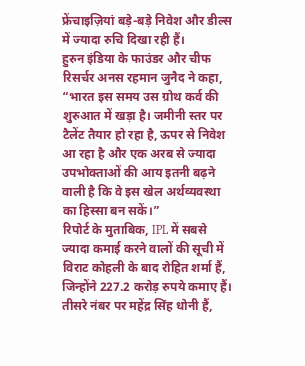फ्रेंचाइज़ियां बड़े-बड़े निवेश और डील्स में ज्यादा रुचि दिखा रही हैं।
हुरुन इंडिया के फाउंडर और चीफ रिसर्चर अनस रहमान जुनैद ने कहा, “भारत इस समय उस ग्रोथ कर्व की शुरुआत में खड़ा है। जमीनी स्तर पर टैलेंट तैयार हो रहा है, ऊपर से निवेश आ रहा है और एक अरब से ज्यादा उपभोक्ताओं की आय इतनी बढ़ने वाली है कि वे इस खेल अर्थव्यवस्था का हिस्सा बन सकें।”
रिपोर्ट के मुताबिक, IPL में सबसे ज्यादा कमाई करने वालों की सूची में विराट कोहली के बाद रोहित शर्मा हैं, जिन्होंने 227.2 करोड़ रुपये कमाए हैं। तीसरे नंबर पर महेंद्र सिंह धोनी हैं,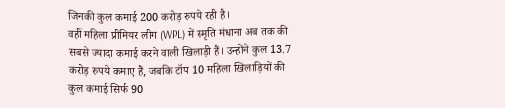जिनकी कुल कमाई 200 करोड़ रुपये रही है।
वहीं महिला प्रीमियर लीग (WPL) में स्मृति मंधाना अब तक की सबसे ज्यादा कमाई करने वाली खिलाड़ी हैं। उन्होंने कुल 13.7 करोड़ रुपये कमाए हैं, जबकि टॉप 10 महिला खिलाड़ियों की कुल कमाई सिर्फ 90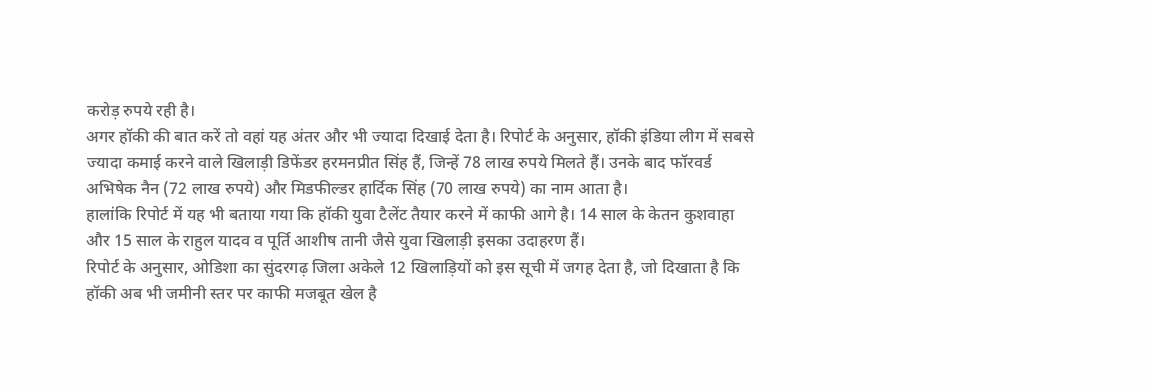करोड़ रुपये रही है।
अगर हॉकी की बात करें तो वहां यह अंतर और भी ज्यादा दिखाई देता है। रिपोर्ट के अनुसार, हॉकी इंडिया लीग में सबसे ज्यादा कमाई करने वाले खिलाड़ी डिफेंडर हरमनप्रीत सिंह हैं, जिन्हें 78 लाख रुपये मिलते हैं। उनके बाद फॉरवर्ड अभिषेक नैन (72 लाख रुपये) और मिडफील्डर हार्दिक सिंह (70 लाख रुपये) का नाम आता है।
हालांकि रिपोर्ट में यह भी बताया गया कि हॉकी युवा टैलेंट तैयार करने में काफी आगे है। 14 साल के केतन कुशवाहा और 15 साल के राहुल यादव व पूर्ति आशीष तानी जैसे युवा खिलाड़ी इसका उदाहरण हैं।
रिपोर्ट के अनुसार, ओडिशा का सुंदरगढ़ जिला अकेले 12 खिलाड़ियों को इस सूची में जगह देता है, जो दिखाता है कि हॉकी अब भी जमीनी स्तर पर काफी मजबूत खेल है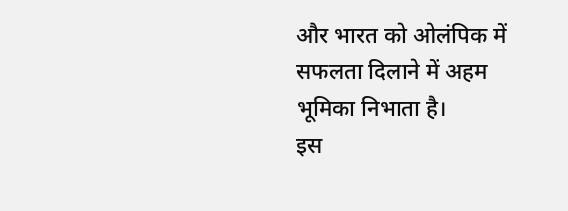और भारत को ओलंपिक में सफलता दिलाने में अहम भूमिका निभाता है।
इस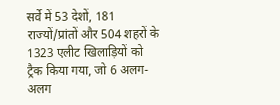सर्वे में 53 देशों, 181 राज्यों/प्रांतों और 504 शहरों के 1323 एलीट खिलाड़ियों को ट्रैक किया गया, जो 6 अलग-अलग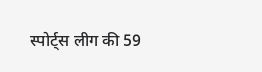स्पोर्ट्स लीग की 59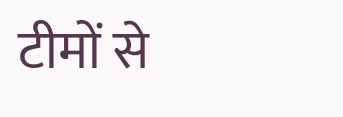टीमों से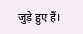जुड़े हुए हैं।